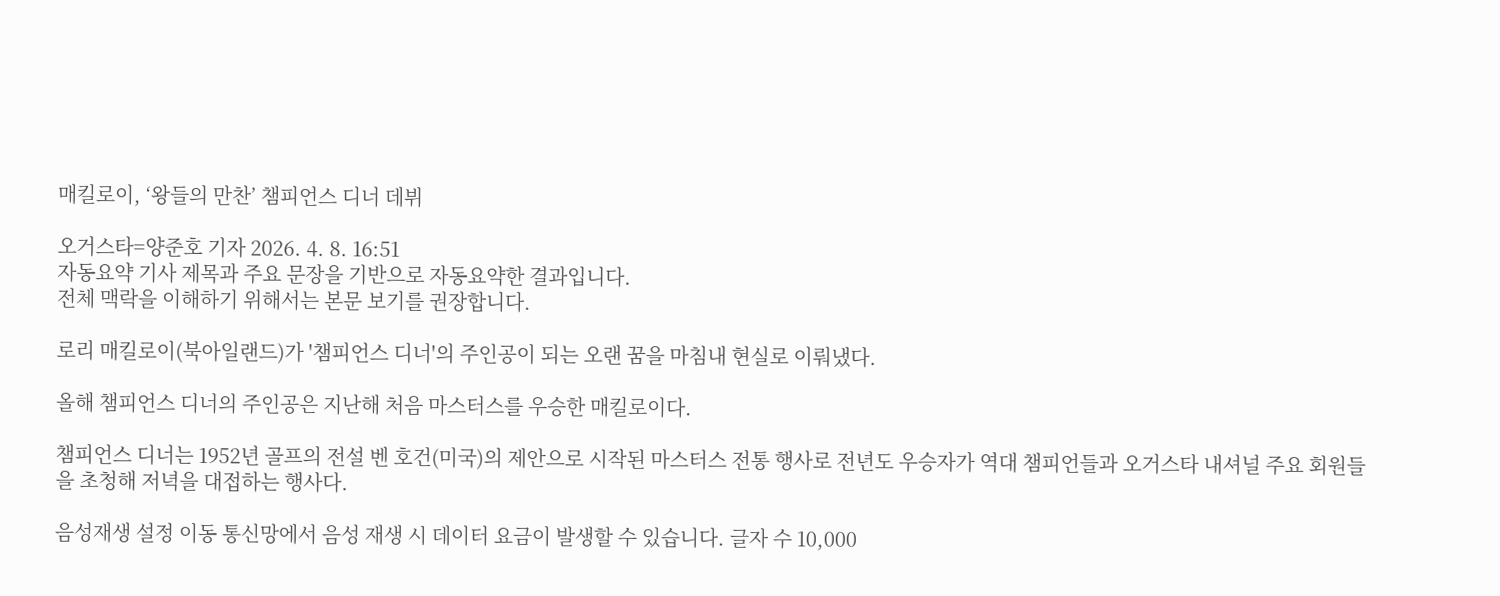매킬로이, ‘왕들의 만찬’ 챔피언스 디너 데뷔

오거스타=양준호 기자 2026. 4. 8. 16:51
자동요약 기사 제목과 주요 문장을 기반으로 자동요약한 결과입니다.
전체 맥락을 이해하기 위해서는 본문 보기를 권장합니다.

로리 매킬로이(북아일랜드)가 '챔피언스 디너'의 주인공이 되는 오랜 꿈을 마침내 현실로 이뤄냈다.

올해 챔피언스 디너의 주인공은 지난해 처음 마스터스를 우승한 매킬로이다.

챔피언스 디너는 1952년 골프의 전설 벤 호건(미국)의 제안으로 시작된 마스터스 전통 행사로 전년도 우승자가 역대 챔피언들과 오거스타 내셔널 주요 회원들을 초청해 저녁을 대접하는 행사다.

음성재생 설정 이동 통신망에서 음성 재생 시 데이터 요금이 발생할 수 있습니다. 글자 수 10,000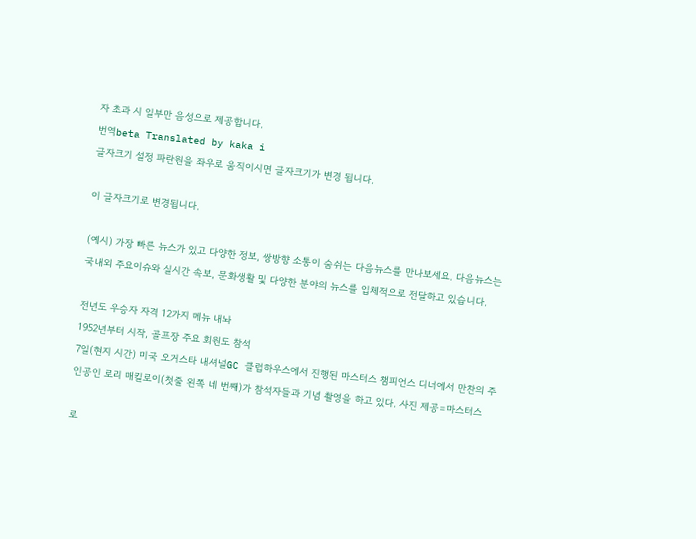자 초과 시 일부만 음성으로 제공합니다.
번역beta Translated by kaka i
글자크기 설정 파란원을 좌우로 움직이시면 글자크기가 변경 됩니다.

이 글자크기로 변경됩니다.

(예시) 가장 빠른 뉴스가 있고 다양한 정보, 쌍방향 소통이 숨쉬는 다음뉴스를 만나보세요. 다음뉴스는 국내외 주요이슈와 실시간 속보, 문화생활 및 다양한 분야의 뉴스를 입체적으로 전달하고 있습니다.

전년도 우승자 자격 12가지 메뉴 내놔
1952년부터 시작, 골프장 주요 회원도 참석
7일(현지 시간) 미국 오거스타 내셔널GC 클럽하우스에서 진행된 마스터스 챔피언스 디너에서 만찬의 주인공인 로리 매킬로이(첫줄 왼쪽 네 번째)가 참석자들과 기념 촬영을 하고 있다. 사진 제공=마스터스

로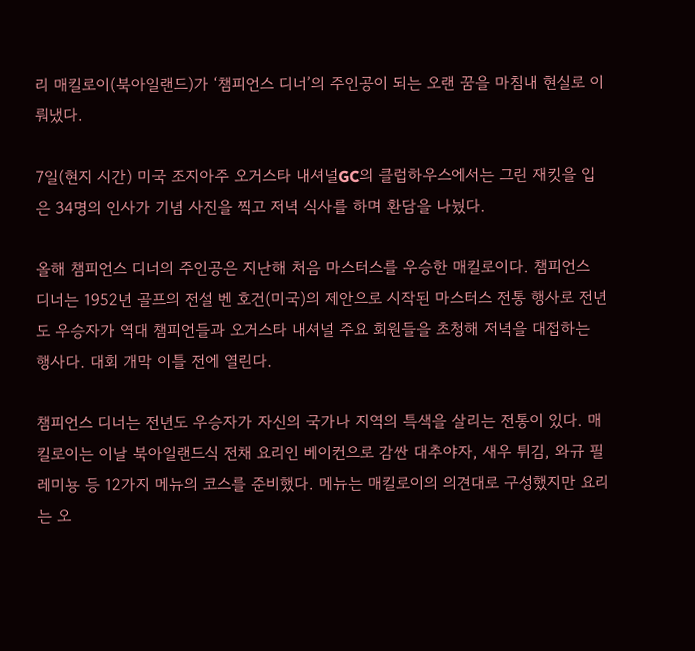리 매킬로이(북아일랜드)가 ‘챔피언스 디너’의 주인공이 되는 오랜 꿈을 마침내 현실로 이뤄냈다.

7일(현지 시간) 미국 조지아주 오거스타 내셔널GC의 클럽하우스에서는 그린 재킷을 입은 34명의 인사가 기념 사진을 찍고 저녁 식사를 하며 환담을 나눴다.

올해 챔피언스 디너의 주인공은 지난해 처음 마스터스를 우승한 매킬로이다. 챔피언스 디너는 1952년 골프의 전설 벤 호건(미국)의 제안으로 시작된 마스터스 전통 행사로 전년도 우승자가 역대 챔피언들과 오거스타 내셔널 주요 회원들을 초청해 저녁을 대접하는 행사다. 대회 개막 이틀 전에 열린다.

챔피언스 디너는 전년도 우승자가 자신의 국가나 지역의 특색을 살리는 전통이 있다. 매킬로이는 이날 북아일랜드식 전채 요리인 베이컨으로 감싼 대추야자, 새우 튀김, 와규 필레미뇽 등 12가지 메뉴의 코스를 준비했다. 메뉴는 매킬로이의 의견대로 구성했지만 요리는 오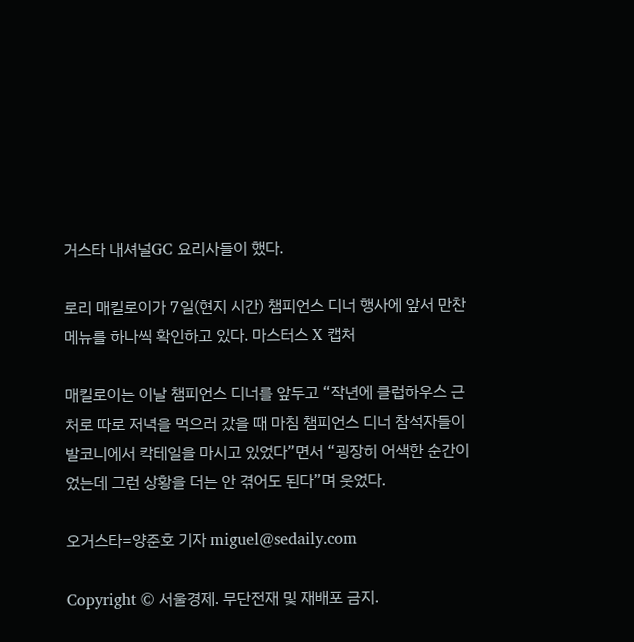거스타 내셔널GC 요리사들이 했다.

로리 매킬로이가 7일(현지 시간) 챔피언스 디너 행사에 앞서 만찬 메뉴를 하나씩 확인하고 있다. 마스터스 X 캡처

매킬로이는 이날 챔피언스 디너를 앞두고 “작년에 클럽하우스 근처로 따로 저녁을 먹으러 갔을 때 마침 챔피언스 디너 참석자들이 발코니에서 칵테일을 마시고 있었다”면서 “굉장히 어색한 순간이었는데 그런 상황을 더는 안 겪어도 된다”며 웃었다.

오거스타=양준호 기자 miguel@sedaily.com

Copyright © 서울경제. 무단전재 및 재배포 금지.